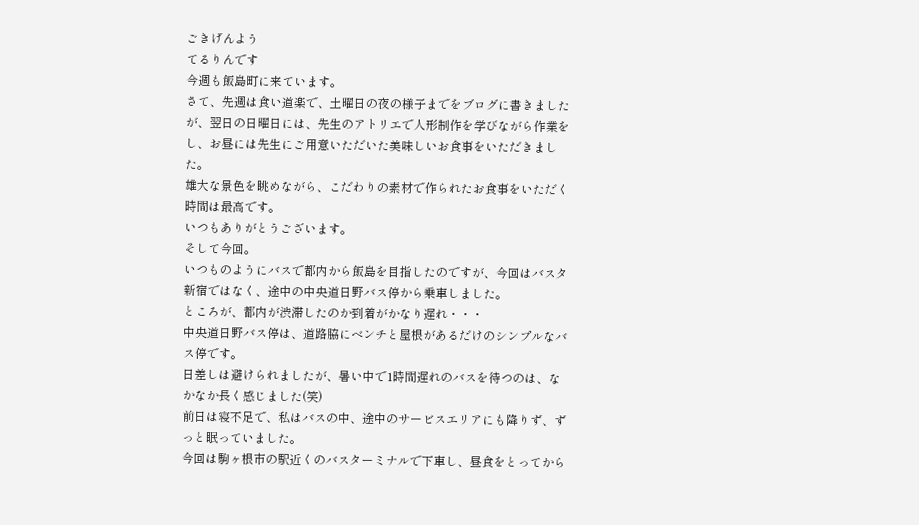ごきげんよう
てるりんです
今週も飯島町に来ています。
さて、先週は食い道楽で、土曜日の夜の様子までをブログに書きましたが、翌日の日曜日には、先生のアトリエで人形制作を学びながら作業をし、お昼には先生にご用意いただいた美味しいお食事をいただきました。
雄大な景色を眺めながら、こだわりの素材で作られたお食事をいただく時間は最高です。
いつもありがとうございます。
そして今回。
いつものようにバスで都内から飯島を目指したのですが、今回はバスタ新宿ではなく、途中の中央道日野バス停から乗車しました。
ところが、都内が渋滞したのか到着がかなり遅れ・・・
中央道日野バス停は、道路脇にベンチと屋根があるだけのシンプルなバス停です。
日差しは避けられましたが、暑い中で1時間遅れのバスを待つのは、なかなか長く感じました(笑)
前日は寝不足で、私はバスの中、途中のサービスエリアにも降りず、ずっと眠っていました。
今回は駒ヶ根市の駅近くのバスターミナルで下車し、昼食をとってから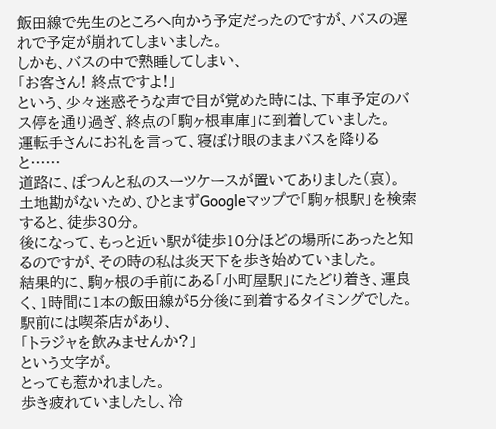飯田線で先生のところへ向かう予定だったのですが、バスの遅れで予定が崩れてしまいました。
しかも、バスの中で熟睡してしまい、
「お客さん! 終点ですよ!」
という、少々迷惑そうな声で目が覚めた時には、下車予定のバス停を通り過ぎ、終点の「駒ヶ根車庫」に到着していました。
運転手さんにお礼を言って、寝ぼけ眼のままバスを降りると……
道路に、ぽつんと私のスーツケースが置いてありました(哀)。
土地勘がないため、ひとまずGoogleマップで「駒ヶ根駅」を検索すると、徒歩30分。
後になって、もっと近い駅が徒歩10分ほどの場所にあったと知るのですが、その時の私は炎天下を歩き始めていました。
結果的に、駒ヶ根の手前にある「小町屋駅」にたどり着き、運良く、1時間に1本の飯田線が5分後に到着するタイミングでした。
駅前には喫茶店があり、
「トラジャを飲みませんか?」
という文字が。
とっても惹かれました。
歩き疲れていましたし、冷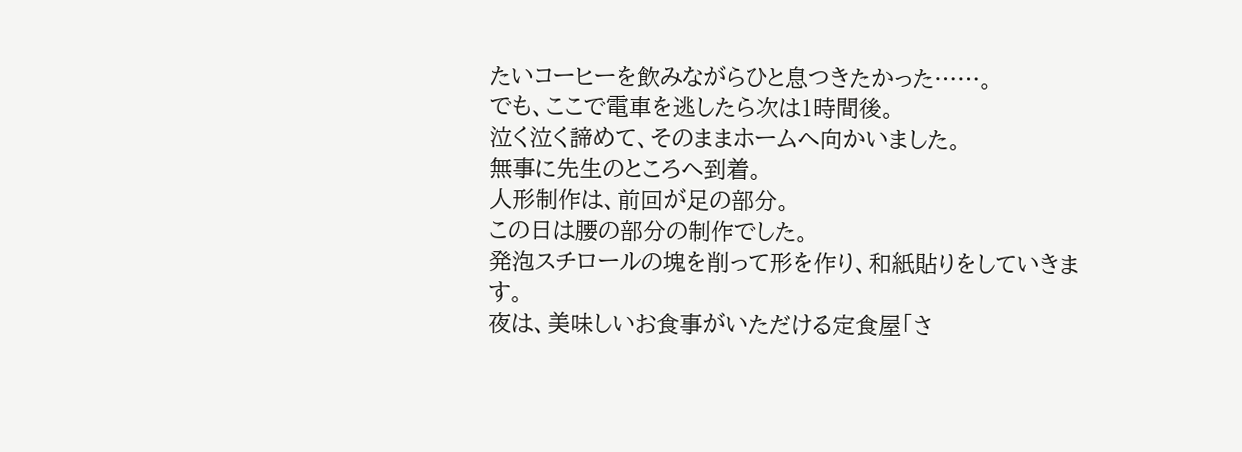たいコーヒーを飲みながらひと息つきたかった……。
でも、ここで電車を逃したら次は1時間後。
泣く泣く諦めて、そのままホームへ向かいました。
無事に先生のところへ到着。
人形制作は、前回が足の部分。
この日は腰の部分の制作でした。
発泡スチロールの塊を削って形を作り、和紙貼りをしていきます。
夜は、美味しいお食事がいただける定食屋「さ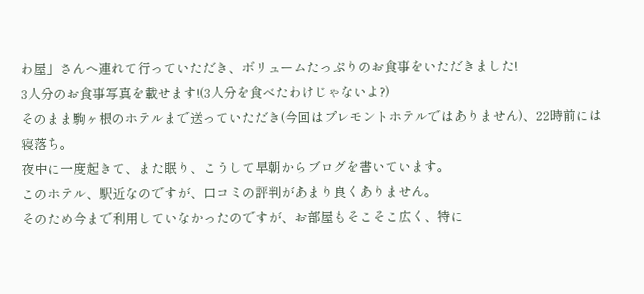わ屋」さんへ連れて行っていただき、ボリュームたっぷりのお食事をいただきました!
3人分のお食事写真を載せます!(3人分を食べたわけじゃないよ?)
そのまま駒ヶ根のホテルまで送っていただき(今回はプレモントホテルではありません)、22時前には寝落ち。
夜中に一度起きて、また眠り、こうして早朝からブログを書いています。
このホテル、駅近なのですが、口コミの評判があまり良くありません。
そのため今まで利用していなかったのですが、お部屋もそこそこ広く、特に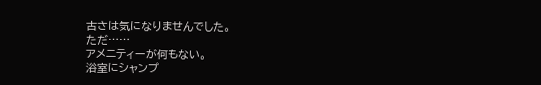古さは気になりませんでした。
ただ……
アメニティーが何もない。
浴室にシャンプ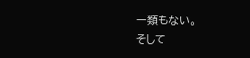ー類もない。
そして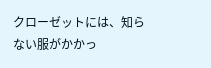クローゼットには、知らない服がかかっ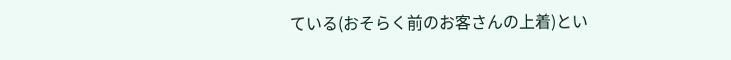ている(おそらく前のお客さんの上着)とい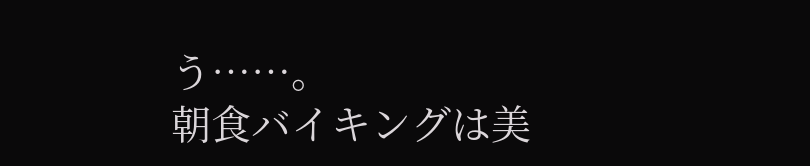う……。
朝食バイキングは美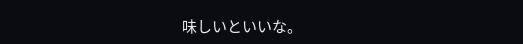味しいといいな。